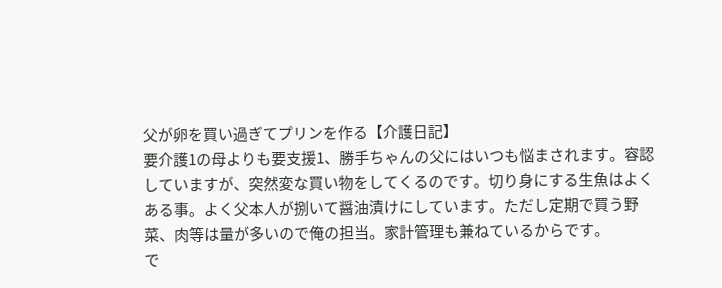父が卵を買い過ぎてプリンを作る【介護日記】
要介護1の母よりも要支援1、勝手ちゃんの父にはいつも悩まされます。容認していますが、突然変な買い物をしてくるのです。切り身にする生魚はよくある事。よく父本人が捌いて醤油漬けにしています。ただし定期で買う野菜、肉等は量が多いので俺の担当。家計管理も兼ねているからです。
で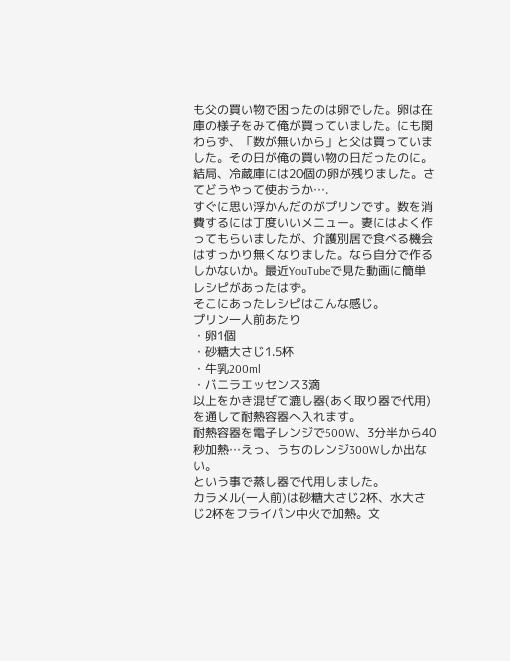も父の買い物で困ったのは卵でした。卵は在庫の様子をみて俺が買っていました。にも関わらず、「数が無いから」と父は買っていました。その日が俺の買い物の日だったのに。結局、冷蔵庫には20個の卵が残りました。さてどうやって使おうか….
すぐに思い浮かんだのがプリンです。数を消費するには丁度いいメニュー。妻にはよく作ってもらいましたが、介護別居で食べる機会はすっかり無くなりました。なら自分で作るしかないか。最近YouTubeで見た動画に簡単レシピがあったはず。
そこにあったレシピはこんな感じ。
プリン一人前あたり
・卵1個
・砂糖大さじ1.5杯
・牛乳200ml
・バニラエッセンス3滴
以上をかき混ぜて漉し器(あく取り器で代用)を通して耐熱容器へ入れます。
耐熱容器を電子レンジで500W、3分半から40秒加熱…えっ、うちのレンジ300Wしか出ない。
という事で蒸し器で代用しました。
カラメル(一人前)は砂糖大さじ2杯、水大さじ2杯をフライパン中火で加熱。文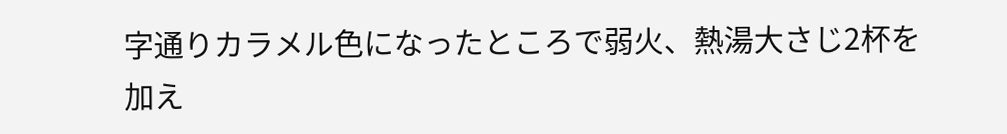字通りカラメル色になったところで弱火、熱湯大さじ2杯を加え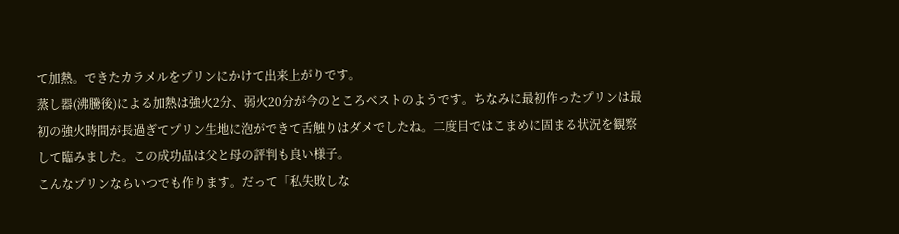て加熱。できたカラメルをプリンにかけて出来上がりです。
蒸し器(沸騰後)による加熱は強火2分、弱火20分が今のところベストのようです。ちなみに最初作ったプリンは最初の強火時間が長過ぎてプリン生地に泡ができて舌触りはダメでしたね。二度目ではこまめに固まる状況を観察して臨みました。この成功品は父と母の評判も良い様子。
こんなプリンならいつでも作ります。だって「私失敗しな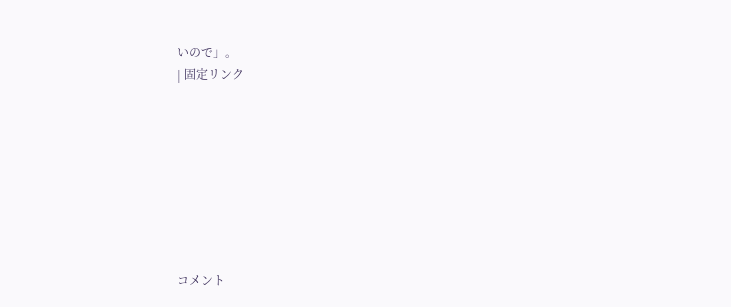いので」。
| 固定リンク








コメント